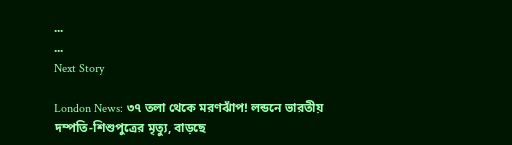...
...
Next Story

London News: ৩৭ তলা থেকে মরণঝাঁপ! লন্ডনে ভারতীয় দম্পতি-শিশুপুত্রের মৃত্যু, বাড়ছে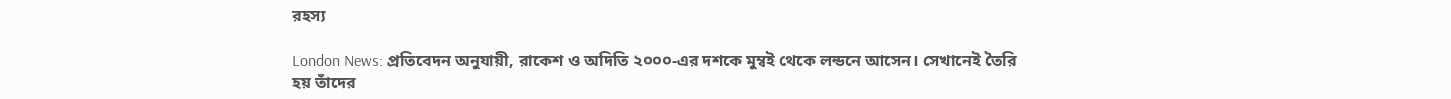রহস্য

London News: প্রতিবেদন অনুযায়ী, রাকেশ ও অদিতি ২০০০-এর দশকে মুম্বই থেকে লন্ডনে আসেন। সেখানেই তৈরি হয় তাঁদের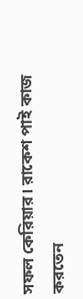সফল কেরিয়ার। রাকেশ পাই কাজ করতেন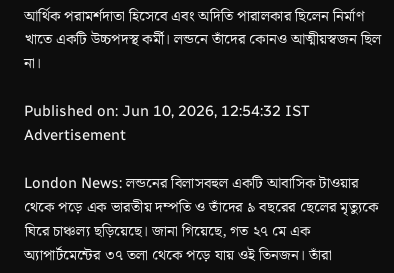আর্থিক পরামর্শদাতা হিসেবে এবং অদিতি পারালকার ছিলেন নির্মাণ খাতে একটি উচ্চপদস্থ কর্মী। লন্ডনে তাঁদের কোনও আত্মীয়স্বজন ছিল না।

Published on: Jun 10, 2026, 12:54:32 IST
Advertisement

London News: লন্ডনের বিলাসবহুল একটি আবাসিক টাওয়ার থেকে পড়ে এক ভারতীয় দম্পতি ও তাঁদের ৯ বছরের ছেলের মৃত্যুকে ঘিরে চাঞ্চল্য ছড়িয়েছে। জানা গিয়েছে, গত ২৭ মে এক অ্যাপার্টমেন্টের ৩৭ তলা থেকে পড়ে যায় ওই তিনজন। তাঁরা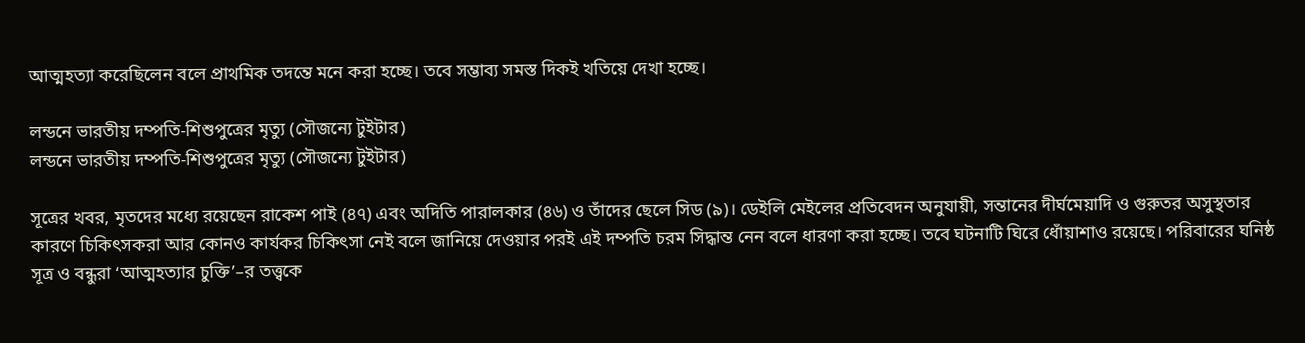আত্মহত্যা করেছিলেন বলে প্রাথমিক তদন্তে মনে করা হচ্ছে। তবে সম্ভাব্য সমস্ত দিকই খতিয়ে দেখা হচ্ছে।

লন্ডনে ভারতীয় দম্পতি-শিশুপুত্রের মৃত্যু (সৌজন্যে টুইটার)
লন্ডনে ভারতীয় দম্পতি-শিশুপুত্রের মৃত্যু (সৌজন্যে টুইটার)

সূত্রের খবর, মৃতদের মধ্যে রয়েছেন রাকেশ পাই (৪৭) এবং অদিতি পারালকার (৪৬) ও তাঁদের ছেলে সিড (৯)। ডেইলি মেইলের প্রতিবেদন অনুযায়ী, সন্তানের দীর্ঘমেয়াদি ও গুরুতর অসুস্থতার কারণে চিকিৎসকরা আর কোনও কার্যকর চিকিৎসা নেই বলে জানিয়ে দেওয়ার পরই এই দম্পতি চরম সিদ্ধান্ত নেন বলে ধারণা করা হচ্ছে। তবে ঘটনাটি ঘিরে ধোঁয়াশাও রয়েছে। পরিবারের ঘনিষ্ঠ সূত্র ও বন্ধুরা ‘আত্মহত্যার চুক্তি’–র তত্ত্বকে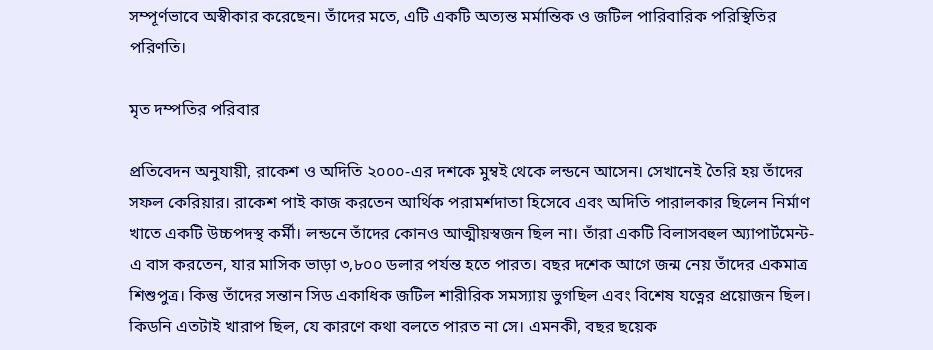সম্পূর্ণভাবে অস্বীকার করেছেন। তাঁদের মতে, এটি একটি অত্যন্ত মর্মান্তিক ও জটিল পারিবারিক পরিস্থিতির পরিণতি।

মৃত দম্পতির পরিবার

প্রতিবেদন অনুযায়ী, রাকেশ ও অদিতি ২০০০-এর দশকে মুম্বই থেকে লন্ডনে আসেন। সেখানেই তৈরি হয় তাঁদের সফল কেরিয়ার। রাকেশ পাই কাজ করতেন আর্থিক পরামর্শদাতা হিসেবে এবং অদিতি পারালকার ছিলেন নির্মাণ খাতে একটি উচ্চপদস্থ কর্মী। লন্ডনে তাঁদের কোনও আত্মীয়স্বজন ছিল না। তাঁরা একটি বিলাসবহুল অ্যাপার্টমেন্ট-এ বাস করতেন, যার মাসিক ভাড়া ৩,৮০০ ডলার পর্যন্ত হতে পারত। বছর দশেক আগে জন্ম নেয় তাঁদের একমাত্র শিশুপুত্র। কিন্তু তাঁদের সন্তান সিড একাধিক জটিল শারীরিক সমস্যায় ভুগছিল এবং বিশেষ যত্নের প্রয়োজন ছিল। কিডনি এতটাই খারাপ ছিল, যে কারণে কথা বলতে পারত না সে। এমনকী, বছর ছয়েক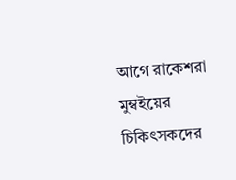আগে রাকেশরা মুম্বইয়ের চিকিৎসকদের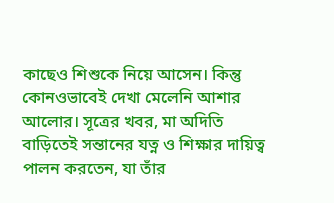কাছেও শিশুকে নিয়ে আসেন। কিন্তু কোনওভাবেই দেখা মেলেনি আশার আলোর। সূত্রের খবর, মা অদিতি বাড়িতেই সন্তানের যত্ন ও শিক্ষার দায়িত্ব পালন করতেন, যা তাঁর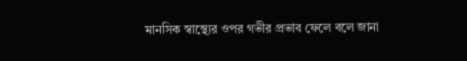মানসিক স্বাস্থ্যের ওপর গভীর প্রভাব ফেলে বলে জানা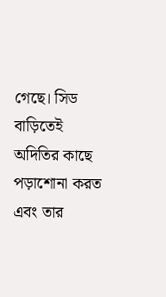গেছে। সিড বাড়িতেই অদিতির কাছে পড়াশোনা করত এবং তার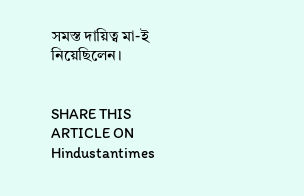সমস্ত দায়িত্ব মা-ই নিয়েছিলেন।


SHARE THIS ARTICLE ON
Hindustantimes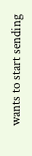wants to start sending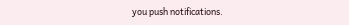you push notifications.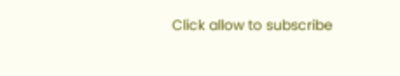Click allow to subscribe